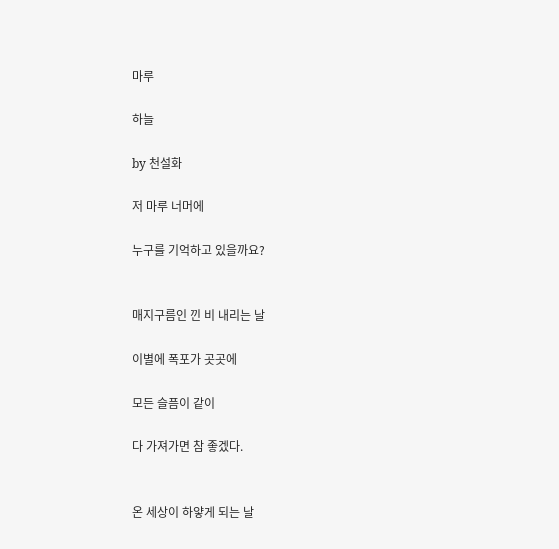마루

하늘

by 천설화

저 마루 너머에

누구를 기억하고 있을까요?


매지구름인 낀 비 내리는 날

이별에 폭포가 곳곳에

모든 슬픔이 같이

다 가져가면 참 좋겠다.


온 세상이 하얗게 되는 날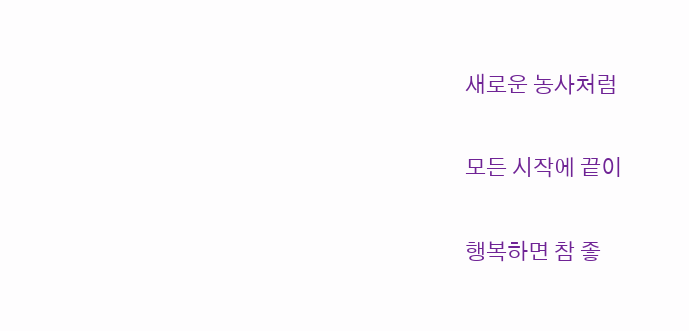새로운 농사처럼

모든 시작에 끝이

행복하면 참 좋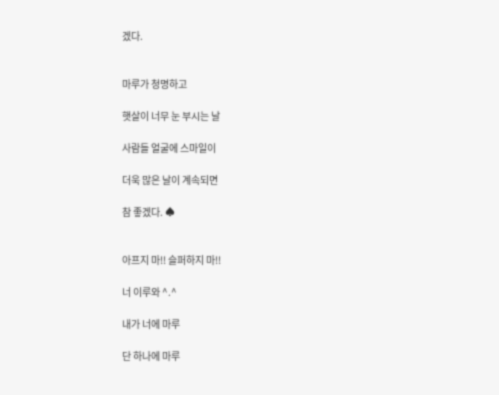겠다.


마루가 청명하고

햇살이 너무 눈 부시는 날

사람들 얼굴에 스마일이

더욱 많은 날이 계속되면

참 좋겠다. ♠


아프지 마!! 슬퍼하지 마!!

너 이루와 ^.^

내가 너에 마루

단 하나에 마루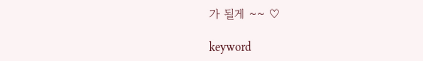가 될게 ~~ ♡

keyword